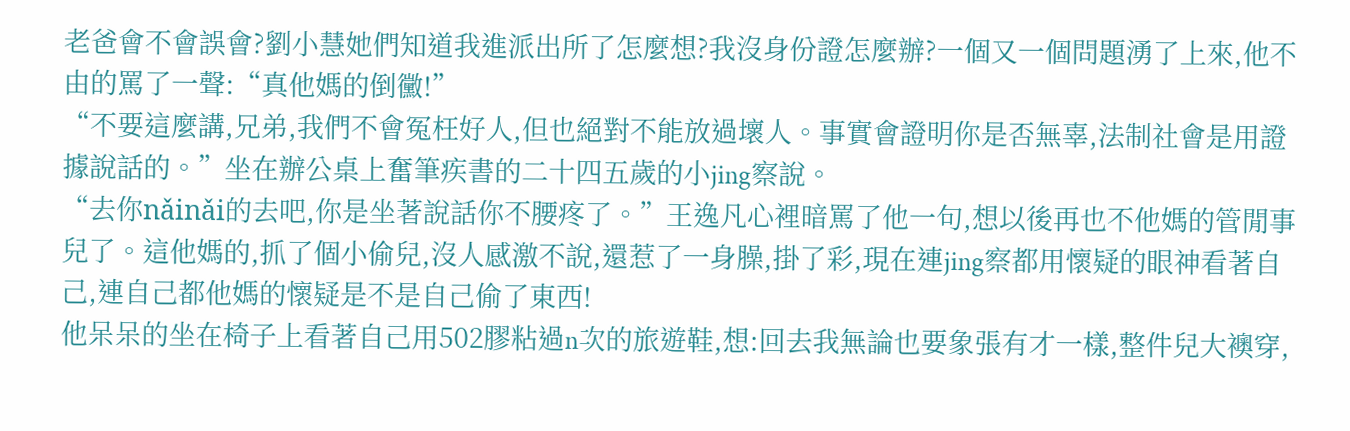老爸會不會誤會?劉小慧她們知道我進派出所了怎麼想?我沒身份證怎麼辦?一個又一個問題湧了上來,他不由的罵了一聲:“真他媽的倒黴!”
“不要這麼講,兄弟,我們不會冤枉好人,但也絕對不能放過壞人。事實會證明你是否無辜,法制社會是用證據說話的。”坐在辦公桌上奮筆疾書的二十四五歲的小jing察說。
“去你nǎinǎi的去吧,你是坐著說話你不腰疼了。”王逸凡心裡暗罵了他一句,想以後再也不他媽的管閒事兒了。這他媽的,抓了個小偷兒,沒人感激不說,還惹了一身臊,掛了彩,現在連jing察都用懷疑的眼神看著自己,連自己都他媽的懷疑是不是自己偷了東西!
他呆呆的坐在椅子上看著自己用502膠粘過n次的旅遊鞋,想:回去我無論也要象張有才一樣,整件兒大襖穿,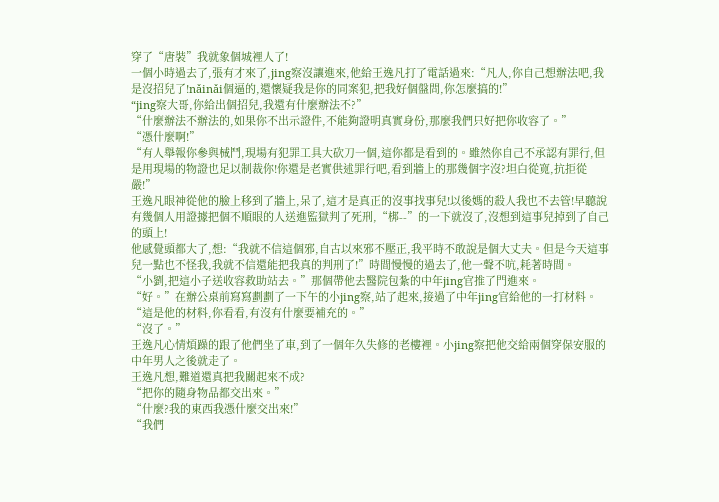穿了“唐裝”我就象個城裡人了!
一個小時過去了,張有才來了,jing察沒讓進來,他給王逸凡打了電話過來:“凡人,你自己想辦法吧,我是沒招兒了!nǎinǎi個逼的,還懷疑我是你的同案犯,把我好個盤問,你怎麼搞的!”
“jing察大哥,你給出個招兒,我還有什麼辦法不?”
“什麼辦法不辦法的,如果你不出示證件,不能夠證明真實身份,那麼我們只好把你收容了。”
“憑什麼啊!”
“有人舉報你參與械鬥,現場有犯罪工具大砍刀一個,這你都是看到的。雖然你自己不承認有罪行,但是用現場的物證也足以制裁你!你還是老實供述罪行吧,看到牆上的那幾個字沒?坦白從寬,抗拒從嚴!”
王逸凡眼神從他的臉上移到了牆上,呆了,這才是真正的沒事找事兒!以後媽的殺人我也不去管!早聽說有幾個人用證據把個不順眼的人送進監獄判了死刑,“梆--”的一下就沒了,沒想到這事兒掉到了自己的頭上!
他感覺頭都大了,想:“我就不信這個邪,自古以來邪不壓正,我平時不敢說是個大丈夫。但是今天這事兒一點也不怪我,我就不信還能把我真的判刑了!”時間慢慢的過去了,他一聲不吭,耗著時間。
“小劉,把這小子送收容救助站去。”那個帶他去醫院包紮的中年jing官推了門進來。
“好。”在辦公桌前寫寫劃劃了一下午的小jing察,站了起來,接過了中年jing官給他的一打材料。
“這是他的材料,你看看,有沒有什麼要補充的。”
“沒了。”
王逸凡心情煩躁的跟了他們坐了車,到了一個年久失修的老樓裡。小jing察把他交給兩個穿保安服的中年男人之後就走了。
王逸凡想,難道還真把我關起來不成?
“把你的隨身物品都交出來。”
“什麼?我的東西我憑什麼交出來!”
“我們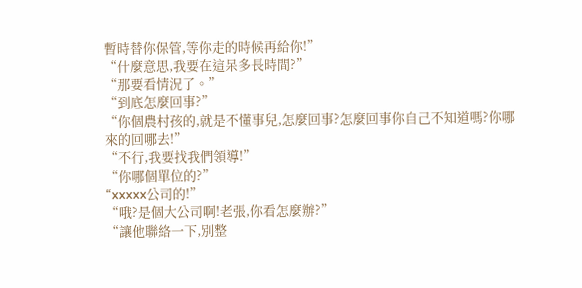暫時替你保管,等你走的時候再給你!”
“什麼意思,我要在這呆多長時間?”
“那要看情況了。”
“到底怎麼回事?”
“你個農村孩的,就是不懂事兒,怎麼回事?怎麼回事你自己不知道嗎?你哪來的回哪去!”
“不行,我要找我們領導!”
“你哪個單位的?”
“xxxxx公司的!”
“哦?是個大公司啊!老張,你看怎麼辦?”
“讓他聯絡一下,別整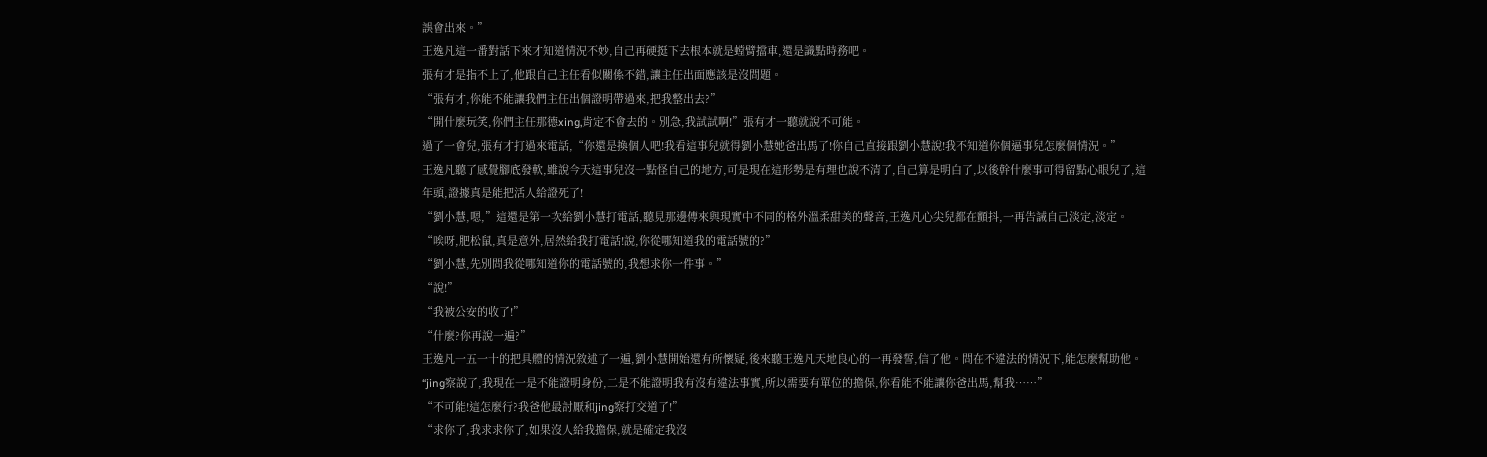誤會出來。”
王逸凡這一番對話下來才知道情況不妙,自己再硬挺下去根本就是螳臂擋車,還是識點時務吧。
張有才是指不上了,他跟自己主任看似關係不錯,讓主任出面應該是沒問題。
“張有才,你能不能讓我們主任出個證明帶過來,把我整出去?”
“開什麼玩笑,你們主任那德xing,肯定不會去的。別急,我試試啊!”張有才一聽就說不可能。
過了一會兒,張有才打過來電話,“你還是換個人吧!我看這事兒就得劉小慧她爸出馬了!你自己直接跟劉小慧說!我不知道你個逼事兒怎麼個情況。”
王逸凡聽了感覺腳底發軟,雖說今天這事兒沒一點怪自己的地方,可是現在這形勢是有理也說不清了,自己算是明白了,以後幹什麼事可得留點心眼兒了,這年頭,證據真是能把活人給證死了!
“劉小慧,嗯,”這還是第一次給劉小慧打電話,聽見那邊傳來與現實中不同的格外溫柔甜美的聲音,王逸凡心尖兒都在顫抖,一再告誡自己淡定,淡定。
“唉呀,肥松鼠,真是意外,居然給我打電話!說,你從哪知道我的電話號的?”
“劉小慧,先別問我從哪知道你的電話號的,我想求你一件事。”
“說!”
“我被公安的收了!”
“什麼?你再說一遍?”
王逸凡一五一十的把具體的情況敘述了一遍,劉小慧開始還有所懷疑,後來聽王逸凡天地良心的一再發誓,信了他。問在不違法的情況下,能怎麼幫助他。
“jing察說了,我現在一是不能證明身份,二是不能證明我有沒有違法事實,所以需要有單位的擔保,你看能不能讓你爸出馬,幫我……”
“不可能!這怎麼行?我爸他最討厭和jing察打交道了!”
“求你了,我求求你了,如果沒人給我擔保,就是確定我沒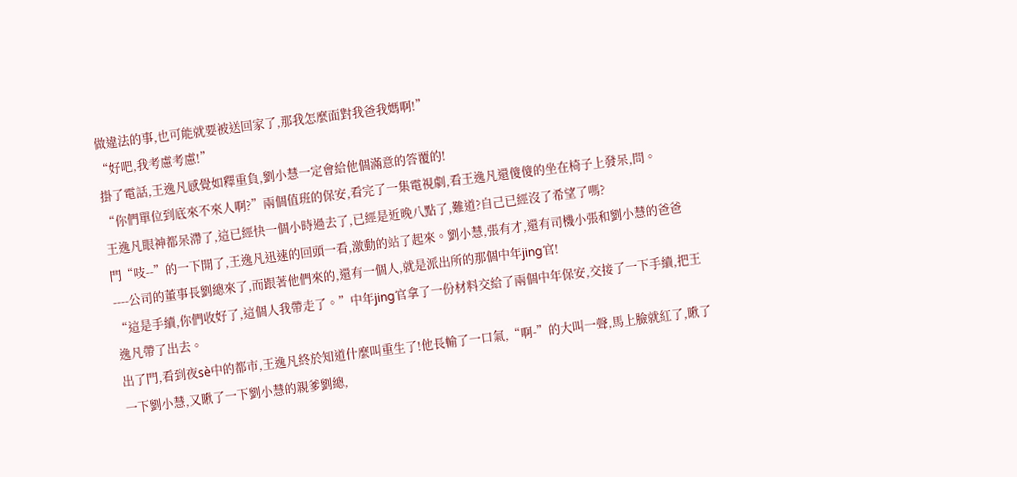做違法的事,也可能就要被送回家了,那我怎麼面對我爸我媽啊!”
“好吧,我考慮考慮!”
掛了電話,王逸凡感覺如釋重負,劉小慧一定會給他個滿意的答覆的!
“你們單位到底來不來人啊?”兩個值班的保安,看完了一集電視劇,看王逸凡還傻傻的坐在椅子上發呆,問。
王逸凡眼神都呆滯了,這已經快一個小時過去了,已經是近晚八點了,難道?自己已經沒了希望了嗎?
門“吱--”的一下開了,王逸凡迅速的回頭一看,激動的站了起來。劉小慧,張有才,還有司機小張和劉小慧的爸爸----公司的董事長劉總來了,而跟著他們來的,還有一個人,就是派出所的那個中年jing官!
“這是手續,你們收好了,這個人我帶走了。”中年jing官拿了一份材料交給了兩個中年保安,交接了一下手續,把王逸凡帶了出去。
出了門,看到夜sè中的都市,王逸凡終於知道什麼叫重生了!他長輸了一口氣,“啊-”的大叫一聲,馬上臉就紅了,瞅了一下劉小慧,又瞅了一下劉小慧的親爹劉總,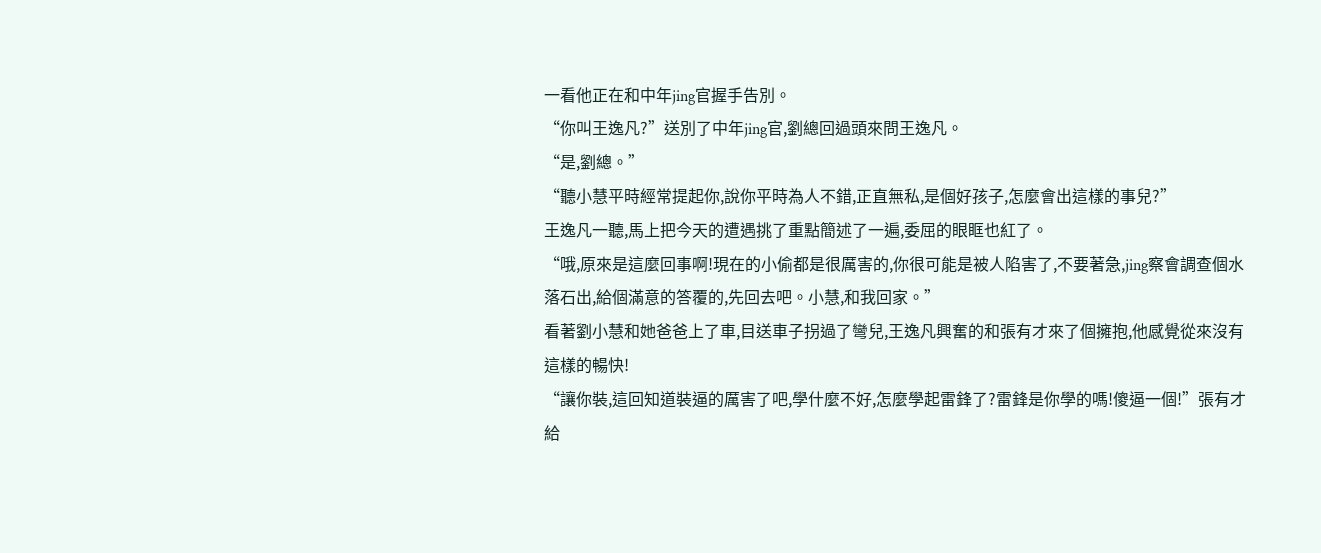一看他正在和中年jing官握手告別。
“你叫王逸凡?”送別了中年jing官,劉總回過頭來問王逸凡。
“是,劉總。”
“聽小慧平時經常提起你,說你平時為人不錯,正直無私,是個好孩子,怎麼會出這樣的事兒?”
王逸凡一聽,馬上把今天的遭遇挑了重點簡述了一遍,委屈的眼眶也紅了。
“哦,原來是這麼回事啊!現在的小偷都是很厲害的,你很可能是被人陷害了,不要著急,jing察會調查個水落石出,給個滿意的答覆的,先回去吧。小慧,和我回家。”
看著劉小慧和她爸爸上了車,目送車子拐過了彎兒,王逸凡興奮的和張有才來了個擁抱,他感覺從來沒有這樣的暢快!
“讓你裝,這回知道裝逼的厲害了吧,學什麼不好,怎麼學起雷鋒了?雷鋒是你學的嗎!傻逼一個!”張有才給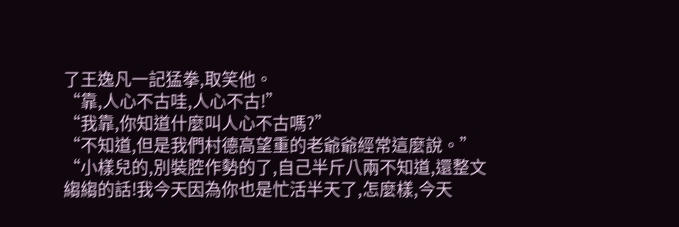了王逸凡一記猛拳,取笑他。
“靠,人心不古哇,人心不古!”
“我靠,你知道什麼叫人心不古嗎?”
“不知道,但是我們村德高望重的老爺爺經常這麼說。”
“小樣兒的,別裝腔作勢的了,自己半斤八兩不知道,還整文縐縐的話!我今天因為你也是忙活半天了,怎麼樣,今天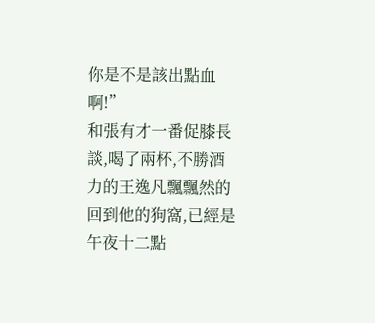你是不是該出點血啊!”
和張有才一番促膝長談,喝了兩杯,不勝酒力的王逸凡飄飄然的回到他的狗窩,已經是午夜十二點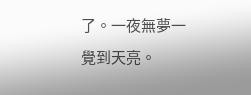了。一夜無夢一覺到天亮。